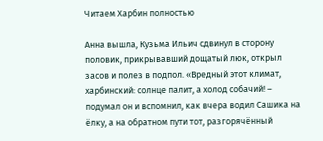Читаем Харбин полностью

Анна вышла, Кузьма Ильич сдвинул в сторону половик, прикрывавший дощатый люк, открыл засов и полез в подпол. «Вредный этот климат, харбинский: солнце палит, а холод собачий! – подумал он и вспомнил, как вчера водил Сашика на ёлку, а на обратном пути тот, разгорячённый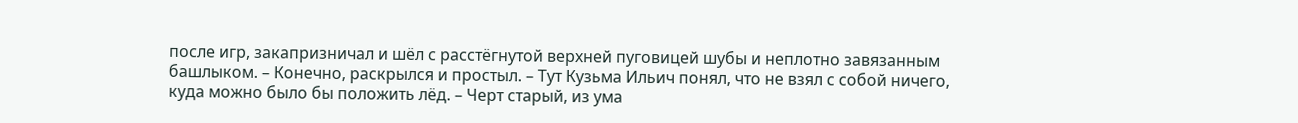после игр, закапризничал и шёл с расстёгнутой верхней пуговицей шубы и неплотно завязанным башлыком. – Конечно, раскрылся и простыл. – Тут Кузьма Ильич понял, что не взял с собой ничего, куда можно было бы положить лёд. – Черт старый, из ума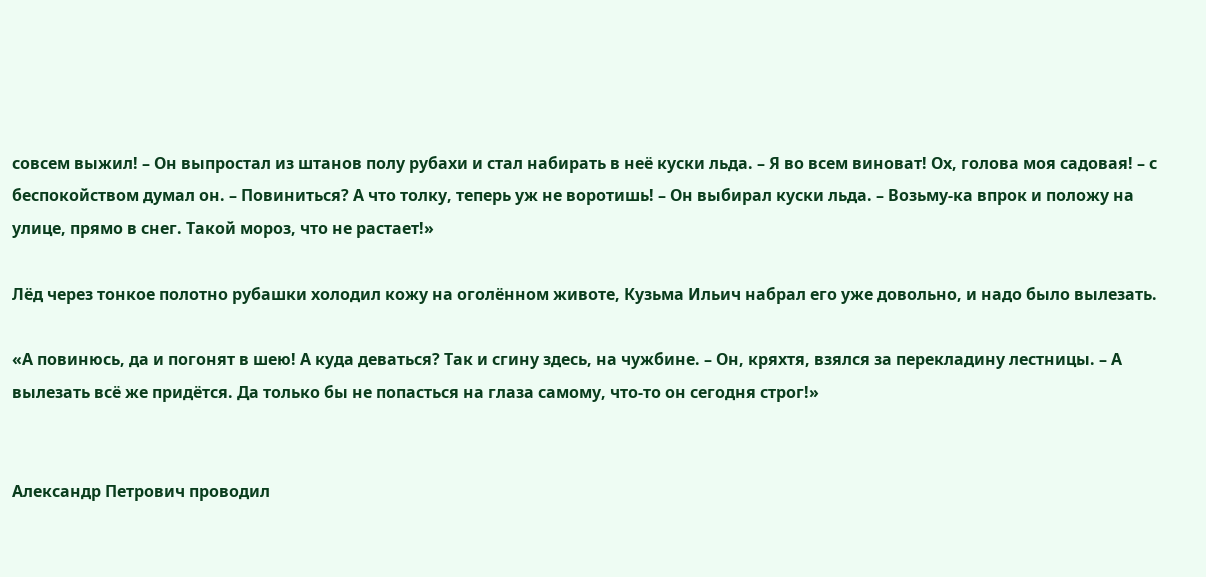совсем выжил! – Он выпростал из штанов полу рубахи и стал набирать в неё куски льда. – Я во всем виноват! Ох, голова моя садовая! – с беспокойством думал он. – Повиниться? А что толку, теперь уж не воротишь! – Он выбирал куски льда. – Возьму-ка впрок и положу на улице, прямо в снег. Такой мороз, что не растает!»

Лёд через тонкое полотно рубашки холодил кожу на оголённом животе, Кузьма Ильич набрал его уже довольно, и надо было вылезать.

«А повинюсь, да и погонят в шею! А куда деваться? Так и сгину здесь, на чужбине. – Он, кряхтя, взялся за перекладину лестницы. – А вылезать всё же придётся. Да только бы не попасться на глаза самому, что-то он сегодня строг!»


Александр Петрович проводил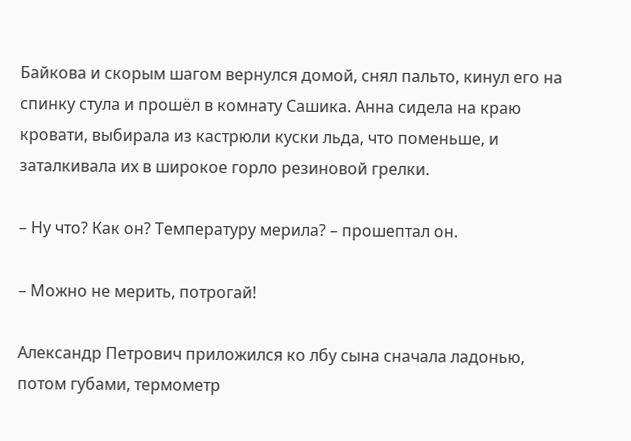Байкова и скорым шагом вернулся домой, снял пальто, кинул его на спинку стула и прошёл в комнату Сашика. Анна сидела на краю кровати, выбирала из кастрюли куски льда, что поменьше, и заталкивала их в широкое горло резиновой грелки.

– Ну что? Как он? Температуру мерила? – прошептал он.

– Можно не мерить, потрогай!

Александр Петрович приложился ко лбу сына сначала ладонью, потом губами, термометр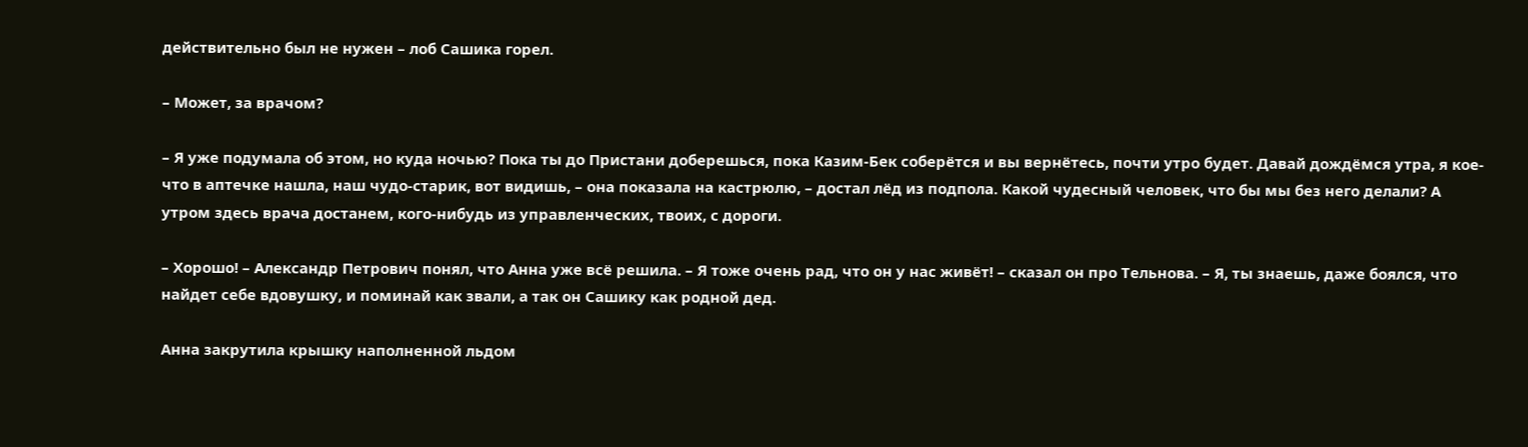действительно был не нужен – лоб Сашика горел.

– Может, за врачом?

– Я уже подумала об этом, но куда ночью? Пока ты до Пристани доберешься, пока Казим-Бек соберётся и вы вернётесь, почти утро будет. Давай дождёмся утра, я кое-что в аптечке нашла, наш чудо-старик, вот видишь, – она показала на кастрюлю, – достал лёд из подпола. Какой чудесный человек, что бы мы без него делали? А утром здесь врача достанем, кого-нибудь из управленческих, твоих, с дороги.

– Хорошо! – Александр Петрович понял, что Анна уже всё решила. – Я тоже очень рад, что он у нас живёт! – сказал он про Тельнова. – Я, ты знаешь, даже боялся, что найдет себе вдовушку, и поминай как звали, а так он Сашику как родной дед.

Анна закрутила крышку наполненной льдом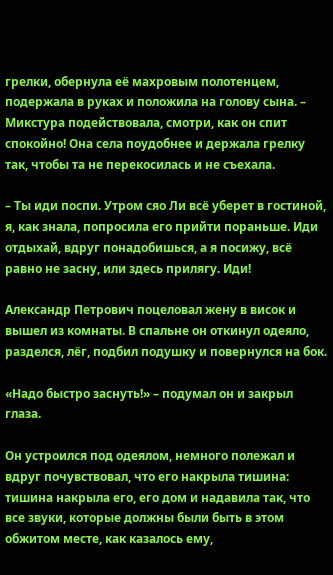грелки, обернула её махровым полотенцем, подержала в руках и положила на голову сына. – Микстура подействовала, смотри, как он спит спокойно! Она села поудобнее и держала грелку так, чтобы та не перекосилась и не съехала.

– Ты иди поспи. Утром сяо Ли всё уберет в гостиной, я, как знала, попросила его прийти пораньше. Иди отдыхай, вдруг понадобишься, а я посижу, всё равно не засну, или здесь прилягу. Иди!

Александр Петрович поцеловал жену в висок и вышел из комнаты. В спальне он откинул одеяло, разделся, лёг, подбил подушку и повернулся на бок.

«Надо быстро заснуть!» – подумал он и закрыл глаза.

Он устроился под одеялом, немного полежал и вдруг почувствовал, что его накрыла тишина: тишина накрыла его, его дом и надавила так, что все звуки, которые должны были быть в этом обжитом месте, как казалось ему,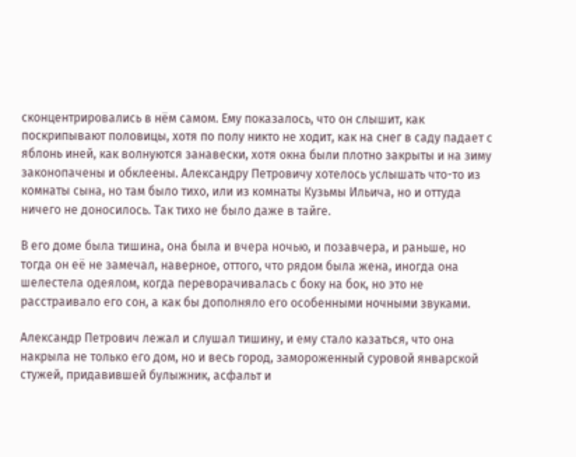сконцентрировались в нём самом. Ему показалось, что он слышит, как поскрипывают половицы, хотя по полу никто не ходит, как на снег в саду падает с яблонь иней, как волнуются занавески, хотя окна были плотно закрыты и на зиму законопачены и обклеены. Александру Петровичу хотелось услышать что-то из комнаты сына, но там было тихо, или из комнаты Кузьмы Ильича, но и оттуда ничего не доносилось. Так тихо не было даже в тайге.

В его доме была тишина, она была и вчера ночью, и позавчера, и раньше, но тогда он её не замечал, наверное, оттого, что рядом была жена, иногда она шелестела одеялом, когда переворачивалась с боку на бок, но это не расстраивало его сон, а как бы дополняло его особенными ночными звуками.

Александр Петрович лежал и слушал тишину, и ему стало казаться, что она накрыла не только его дом, но и весь город, замороженный суровой январской стужей, придавившей булыжник, асфальт и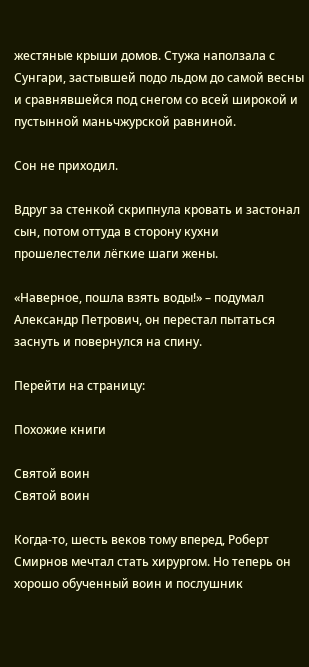жестяные крыши домов. Стужа наползала с Сунгари, застывшей подо льдом до самой весны и сравнявшейся под снегом со всей широкой и пустынной маньчжурской равниной.

Сон не приходил.

Вдруг за стенкой скрипнула кровать и застонал сын, потом оттуда в сторону кухни прошелестели лёгкие шаги жены.

«Наверное, пошла взять воды!» – подумал Александр Петрович, он перестал пытаться заснуть и повернулся на спину.

Перейти на страницу:

Похожие книги

Святой воин
Святой воин

Когда-то, шесть веков тому вперед, Роберт Смирнов мечтал стать хирургом. Но теперь он хорошо обученный воин и послушник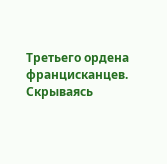Третьего ордена францисканцев. Скрываясь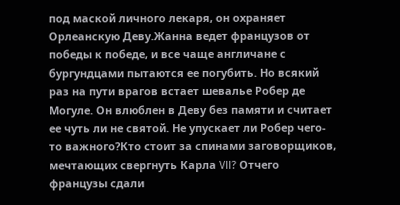под маской личного лекаря, он охраняет Орлеанскую Деву.Жанна ведет французов от победы к победе, и все чаще англичане с бургундцами пытаются ее погубить. Но всякий раз на пути врагов встает шевалье Робер де Могуле. Он влюблен в Деву без памяти и считает ее чуть ли не святой. Не упускает ли Робер чего-то важного?Кто стоит за спинами заговорщиков, мечтающих свергнуть Карла VII? Отчего французы сдали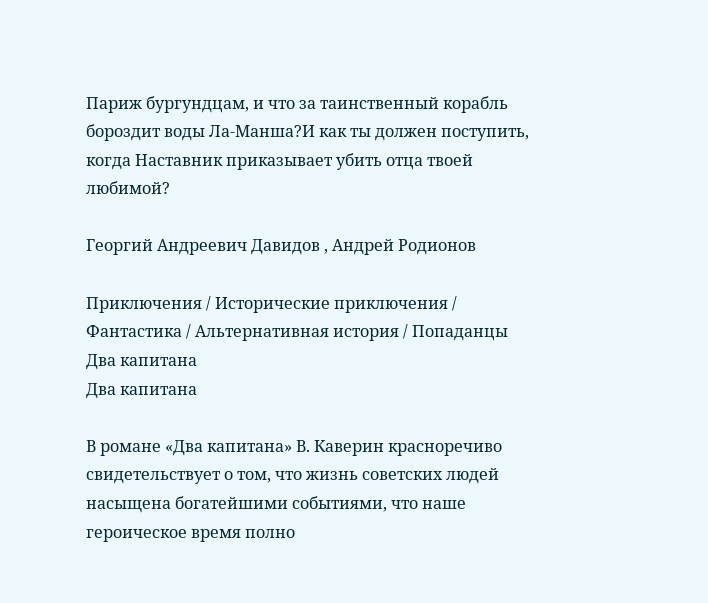Париж бургундцам, и что за таинственный корабль бороздит воды Ла-Манша?И как ты должен поступить, когда Наставник приказывает убить отца твоей любимой?

Георгий Андреевич Давидов , Андрей Родионов

Приключения / Исторические приключения / Фантастика / Альтернативная история / Попаданцы
Два капитана
Два капитана

В романе «Два капитана» В. Каверин красноречиво свидетельствует о том, что жизнь советских людей насыщена богатейшими событиями, что наше героическое время полно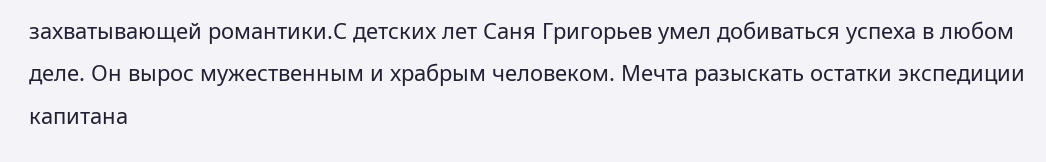захватывающей романтики.С детских лет Саня Григорьев умел добиваться успеха в любом деле. Он вырос мужественным и храбрым человеком. Мечта разыскать остатки экспедиции капитана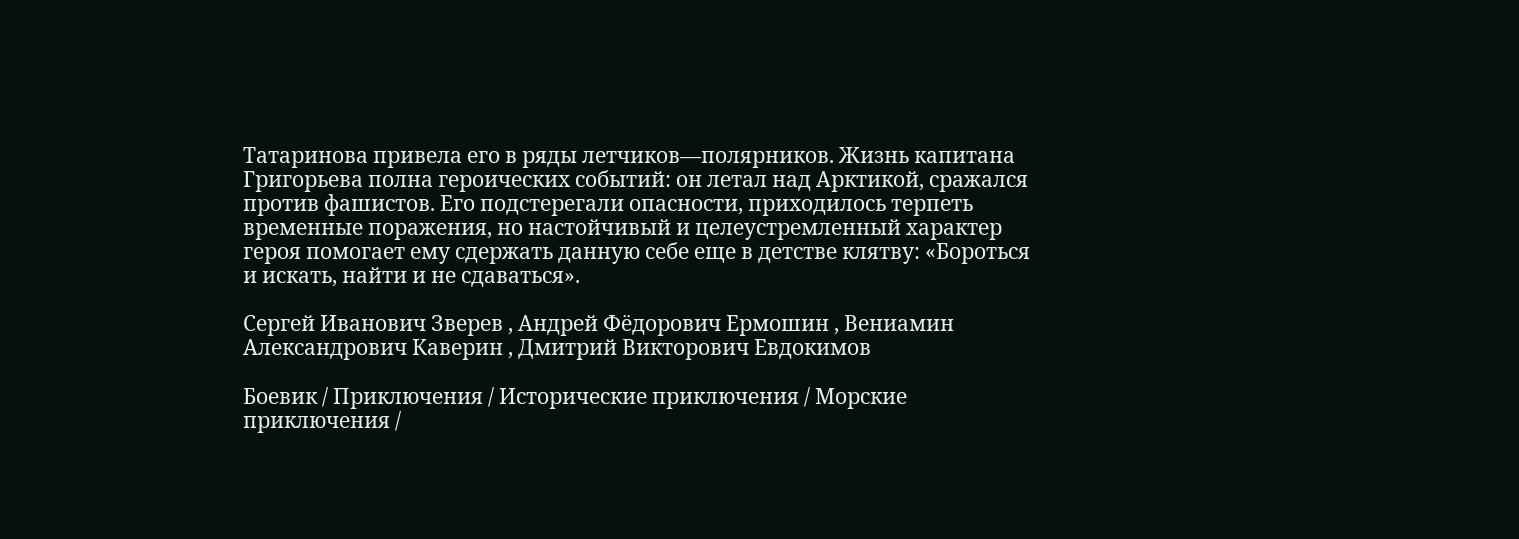Татаринова привела его в ряды летчиков—полярников. Жизнь капитана Григорьева полна героических событий: он летал над Арктикой, сражался против фашистов. Его подстерегали опасности, приходилось терпеть временные поражения, но настойчивый и целеустремленный характер героя помогает ему сдержать данную себе еще в детстве клятву: «Бороться и искать, найти и не сдаваться».

Сергей Иванович Зверев , Андрей Фёдорович Ермошин , Вениамин Александрович Каверин , Дмитрий Викторович Евдокимов

Боевик / Приключения / Исторические приключения / Морские приключения /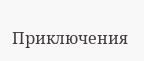Приключения